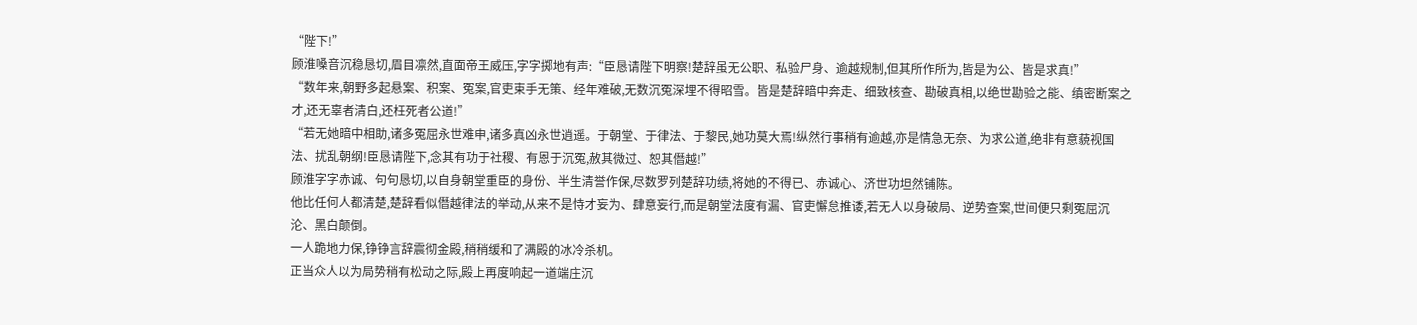“陛下!”
顾淮嗓音沉稳恳切,眉目凛然,直面帝王威压,字字掷地有声:“臣恳请陛下明察!楚辞虽无公职、私验尸身、逾越规制,但其所作所为,皆是为公、皆是求真!”
“数年来,朝野多起悬案、积案、冤案,官吏束手无策、经年难破,无数沉冤深埋不得昭雪。皆是楚辞暗中奔走、细致核查、勘破真相,以绝世勘验之能、缜密断案之才,还无辜者清白,还枉死者公道!”
“若无她暗中相助,诸多冤屈永世难申,诸多真凶永世逍遥。于朝堂、于律法、于黎民,她功莫大焉!纵然行事稍有逾越,亦是情急无奈、为求公道,绝非有意藐视国法、扰乱朝纲!臣恳请陛下,念其有功于社稷、有恩于沉冤,赦其微过、恕其僭越!”
顾淮字字赤诚、句句恳切,以自身朝堂重臣的身份、半生清誉作保,尽数罗列楚辞功绩,将她的不得已、赤诚心、济世功坦然铺陈。
他比任何人都清楚,楚辞看似僭越律法的举动,从来不是恃才妄为、肆意妄行,而是朝堂法度有漏、官吏懈怠推诿,若无人以身破局、逆势查案,世间便只剩冤屈沉沦、黑白颠倒。
一人跪地力保,铮铮言辞震彻金殿,稍稍缓和了满殿的冰冷杀机。
正当众人以为局势稍有松动之际,殿上再度响起一道端庄沉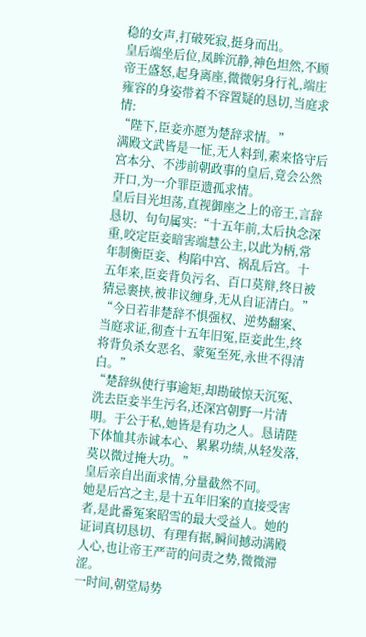稳的女声,打破死寂,挺身而出。
皇后端坐后位,凤眸沉静,神色坦然,不顾帝王盛怒,起身离座,微微躬身行礼,端庄雍容的身姿带着不容置疑的恳切,当庭求情:
“陛下,臣妾亦愿为楚辞求情。”
满殿文武皆是一怔,无人料到,素来恪守后宫本分、不涉前朝政事的皇后,竟会公然开口,为一介罪臣遗孤求情。
皇后目光坦荡,直视御座之上的帝王,言辞恳切、句句属实:“十五年前,太后执念深重,咬定臣妾暗害端慧公主,以此为柄,常年制衡臣妾、构陷中宫、祸乱后宫。十五年来,臣妾背负污名、百口莫辩,终日被猜忌裹挟,被非议缠身,无从自证清白。”
“今日若非楚辞不惧强权、逆势翻案、当庭求证,彻查十五年旧冤,臣妾此生,终将背负杀女恶名、蒙冤至死,永世不得清白。”
“楚辞纵使行事逾矩,却勘破惊天沉冤、洗去臣妾半生污名,还深宫朝野一片清明。于公于私,她皆是有功之人。恳请陛下体恤其赤诚本心、累累功绩,从轻发落,莫以微过掩大功。”
皇后亲自出面求情,分量截然不同。
她是后宫之主,是十五年旧案的直接受害者,是此番冤案昭雪的最大受益人。她的证词真切恳切、有理有据,瞬间撼动满殿人心,也让帝王严苛的问责之势,微微滞涩。
一时间,朝堂局势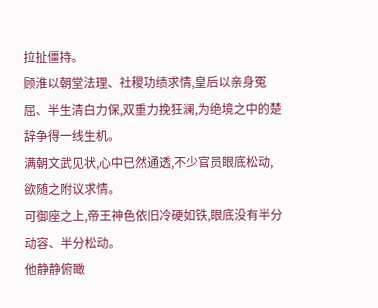拉扯僵持。
顾淮以朝堂法理、社稷功绩求情,皇后以亲身冤屈、半生清白力保,双重力挽狂澜,为绝境之中的楚辞争得一线生机。
满朝文武见状,心中已然通透,不少官员眼底松动,欲随之附议求情。
可御座之上,帝王神色依旧冷硬如铁,眼底没有半分动容、半分松动。
他静静俯瞰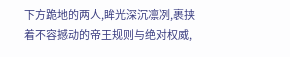下方跪地的两人,眸光深沉凛冽,裹挟着不容撼动的帝王规则与绝对权威,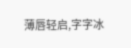薄唇轻启,字字冰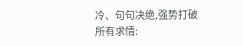冷、句句决绝,强势打破所有求情: